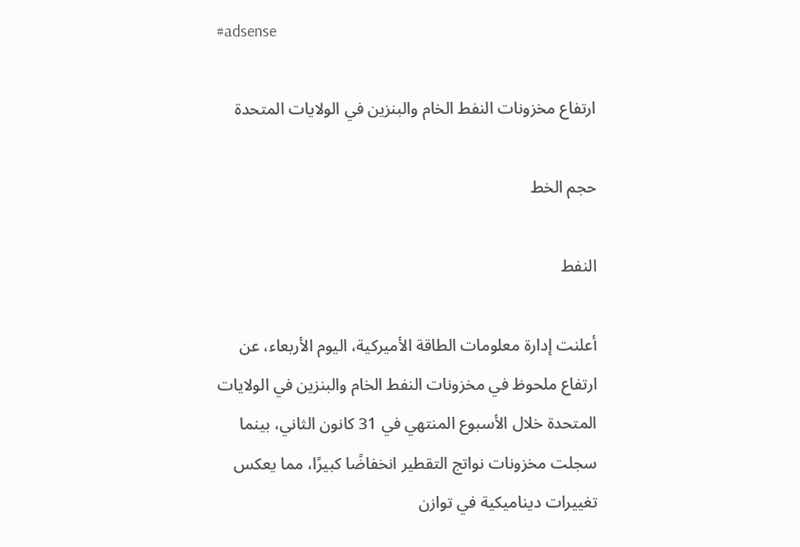#adsense

ارتفاع مخزونات النفط الخام والبنزين في الولايات المتحدة

حجم الخط

النفط

أعلنت إدارة معلومات الطاقة الأميركية، اليوم الأربعاء، عن ارتفاع ملحوظ في مخزونات النفط الخام والبنزين في الولايات المتحدة خلال الأسبوع المنتهي في 31 كانون الثاني، بينما سجلت مخزونات نواتج التقطير انخفاضًا كبيرًا، مما يعكس تغييرات ديناميكية في توازن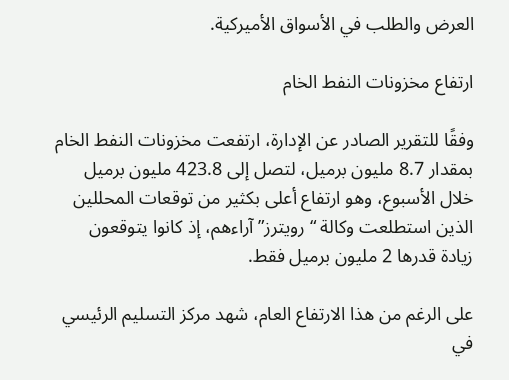العرض والطلب في الأسواق الأميركية.

ارتفاع مخزونات النفط الخام

وفقًا للتقرير الصادر عن الإدارة، ارتفعت مخزونات النفط الخام بمقدار 8.7 مليون برميل، لتصل إلى 423.8 مليون برميل خلال الأسبوع، وهو ارتفاع أعلى بكثير من توقعات المحللين الذين استطلعت وكالة “رويترز” آراءهم، إذ كانوا يتوقعون زيادة قدرها 2 مليون برميل فقط.

على الرغم من هذا الارتفاع العام، شهد مركز التسليم الرئيسي في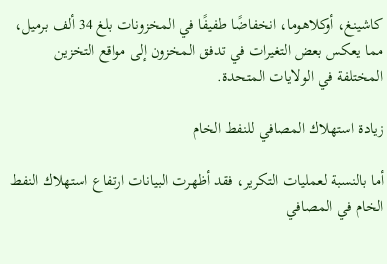كاشينغ، أوكلاهوما، انخفاضًا طفيفًا في المخزونات بلغ 34 ألف برميل، مما يعكس بعض التغيرات في تدفق المخزون إلى مواقع التخزين المختلفة في الولايات المتحدة.

زيادة استهلاك المصافي للنفط الخام

أما بالنسبة لعمليات التكرير، فقد أظهرت البيانات ارتفاع استهلاك النفط الخام في المصافي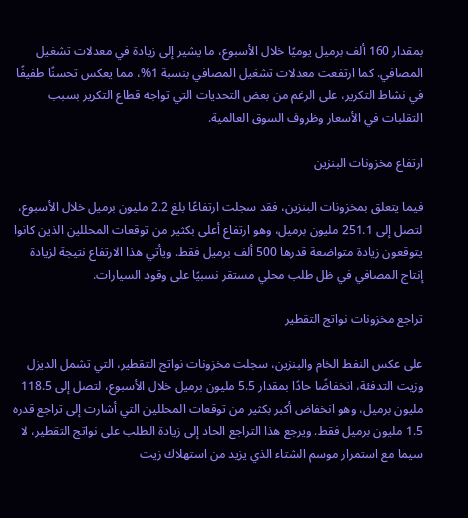بمقدار 160 ألف برميل يوميًا خلال الأسبوع، ما يشير إلى زيادة في معدلات تشغيل المصافي. كما ارتفعت معدلات تشغيل المصافي بنسبة 1%، مما يعكس تحسنًا طفيفًا في نشاط التكرير، على الرغم من بعض التحديات التي تواجه قطاع التكرير بسبب التقلبات في الأسعار وظروف السوق العالمية.

ارتفاع مخزونات البنزين

فيما يتعلق بمخزونات البنزين، فقد سجلت ارتفاعًا بلغ 2.2 مليون برميل خلال الأسبوع، لتصل إلى 251.1 مليون برميل، وهو ارتفاع أعلى بكثير من توقعات المحللين الذين كانوا يتوقعون زيادة متواضعة قدرها 500 ألف برميل فقط. ويأتي هذا الارتفاع نتيجة لزيادة إنتاج المصافي في ظل طلب محلي مستقر نسبيًا على وقود السيارات.

تراجع مخزونات نواتج التقطير

على عكس النفط الخام والبنزين، سجلت مخزونات نواتج التقطير، التي تشمل الديزل وزيت التدفئة، انخفاضًا حادًا بمقدار 5.5 مليون برميل خلال الأسبوع، لتصل إلى 118.5 مليون برميل، وهو انخفاض أكبر بكثير من توقعات المحللين التي أشارت إلى تراجع قدره 1.5 مليون برميل فقط. ويرجع هذا التراجع الحاد إلى زيادة الطلب على نواتج التقطير، لا سيما مع استمرار موسم الشتاء الذي يزيد من استهلاك زيت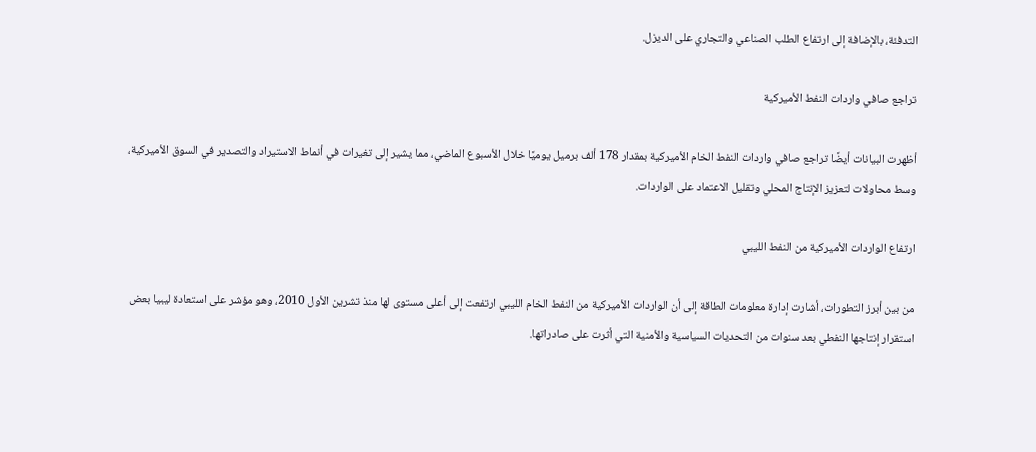التدفئة، بالإضافة إلى ارتفاع الطلب الصناعي والتجاري على الديزل.

تراجع صافي واردات النفط الأميركية

أظهرت البيانات أيضًا تراجع صافي واردات النفط الخام الأميركية بمقدار 178 ألف برميل يوميًا خلال الأسبوع الماضي، مما يشير إلى تغيرات في أنماط الاستيراد والتصدير في السوق الأميركية، وسط محاولات لتعزيز الإنتاج المحلي وتقليل الاعتماد على الواردات.

ارتفاع الواردات الأميركية من النفط الليبي

من بين أبرز التطورات، أشارت إدارة معلومات الطاقة إلى أن الواردات الأميركية من النفط الخام الليبي ارتفعت إلى أعلى مستوى لها منذ تشرين الأول 2010، وهو مؤشر على استعادة ليبيا بعض استقرار إنتاجها النفطي بعد سنوات من التحديات السياسية والأمنية التي أثرت على صادراتها.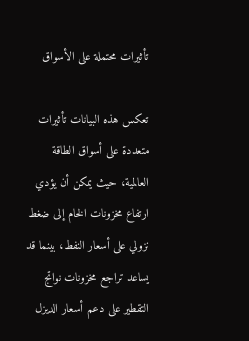تأثيرات محتملة على الأسواق

تعكس هذه البيانات تأثيرات متعددة على أسواق الطاقة العالمية، حيث يمكن أن يؤدي ارتفاع مخزونات الخام إلى ضغط نزولي على أسعار النفط، بينما قد يساعد تراجع مخزونات نواتج التقطير على دعم أسعار الديزل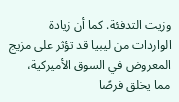وزيت التدفئة. كما أن زيادة الواردات من ليبيا قد تؤثر على مزيج المعروض في السوق الأميركية، مما يخلق فرصًا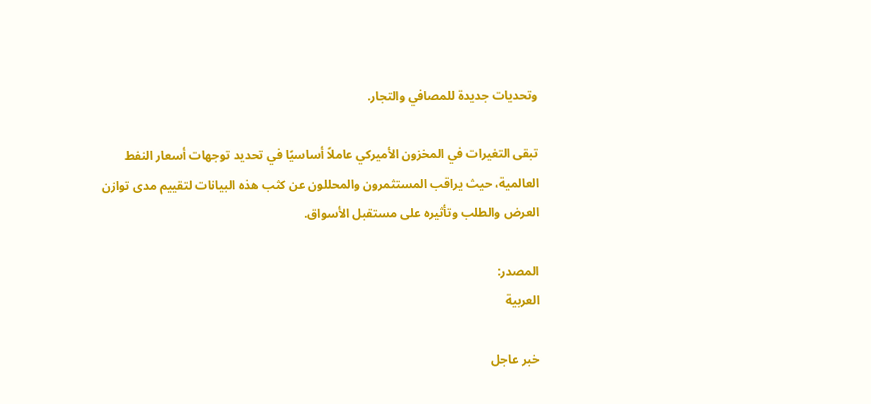وتحديات جديدة للمصافي والتجار.

تبقى التغيرات في المخزون الأميركي عاملاً أساسيًا في تحديد توجهات أسعار النفط العالمية، حيث يراقب المستثمرون والمحللون عن كثب هذه البيانات لتقييم مدى توازن العرض والطلب وتأثيره على مستقبل الأسواق.

المصدر:
العربية

خبر عاجل